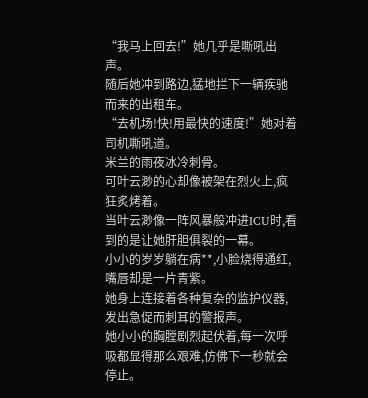“我马上回去!”她几乎是嘶吼出声。
随后她冲到路边,猛地拦下一辆疾驰而来的出租车。
“去机场!快!用最快的速度!”她对着司机嘶吼道。
米兰的雨夜冰冷刺骨。
可叶云渺的心却像被架在烈火上,疯狂炙烤着。
当叶云渺像一阵风暴般冲进ICU时,看到的是让她肝胆俱裂的一幕。
小小的岁岁躺在病**,小脸烧得通红,嘴唇却是一片青紫。
她身上连接着各种复杂的监护仪器,发出急促而刺耳的警报声。
她小小的胸膛剧烈起伏着,每一次呼吸都显得那么艰难,仿佛下一秒就会停止。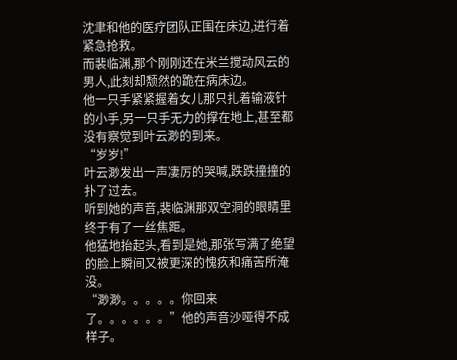沈聿和他的医疗团队正围在床边,进行着紧急抢救。
而裴临渊,那个刚刚还在米兰搅动风云的男人,此刻却颓然的跪在病床边。
他一只手紧紧握着女儿那只扎着输液针的小手,另一只手无力的撑在地上,甚至都没有察觉到叶云渺的到来。
“岁岁!”
叶云渺发出一声凄厉的哭喊,跌跌撞撞的扑了过去。
听到她的声音,裴临渊那双空洞的眼睛里终于有了一丝焦距。
他猛地抬起头,看到是她,那张写满了绝望的脸上瞬间又被更深的愧疚和痛苦所淹没。
“渺渺。。。。。你回来了。。。。。。”他的声音沙哑得不成样子。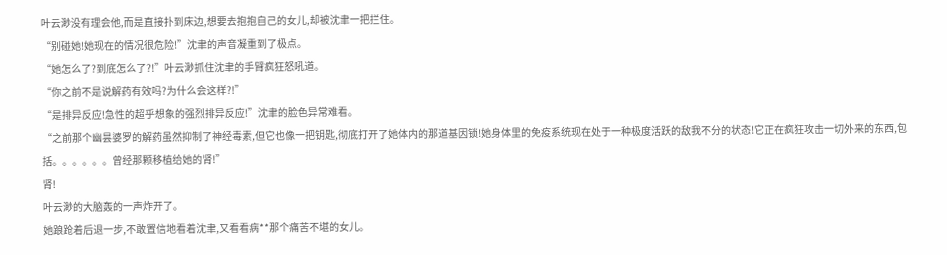叶云渺没有理会他,而是直接扑到床边,想要去抱抱自己的女儿,却被沈聿一把拦住。
“别碰她!她现在的情况很危险!”沈聿的声音凝重到了极点。
“她怎么了?到底怎么了?!”叶云渺抓住沈聿的手臂疯狂怒吼道。
“你之前不是说解药有效吗?为什么会这样?!”
“是排异反应!急性的超乎想象的强烈排异反应!”沈聿的脸色异常难看。
“之前那个幽昙婆罗的解药虽然抑制了神经毒素,但它也像一把钥匙,彻底打开了她体内的那道基因锁!她身体里的免疫系统现在处于一种极度活跃的敌我不分的状态!它正在疯狂攻击一切外来的东西,包括。。。。。。曾经那颗移植给她的肾!”
肾!
叶云渺的大脑轰的一声炸开了。
她踉跄着后退一步,不敢置信地看着沈聿,又看看病**那个痛苦不堪的女儿。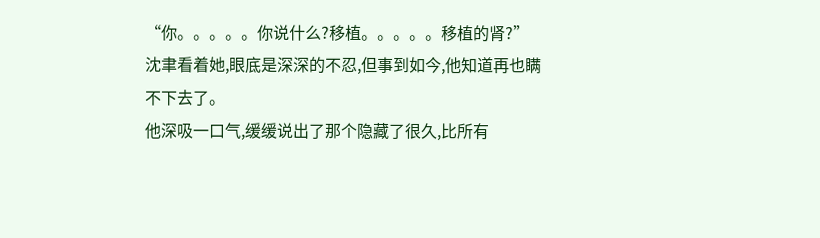“你。。。。。你说什么?移植。。。。。移植的肾?”
沈聿看着她,眼底是深深的不忍,但事到如今,他知道再也瞒不下去了。
他深吸一口气,缓缓说出了那个隐藏了很久,比所有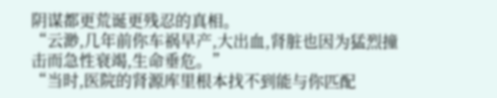阴谋都更荒诞更残忍的真相。
“云渺,几年前你车祸早产,大出血,肾脏也因为猛烈撞击而急性衰竭,生命垂危。”
“当时,医院的肾源库里根本找不到能与你匹配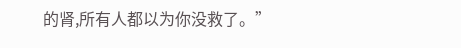的肾,所有人都以为你没救了。”